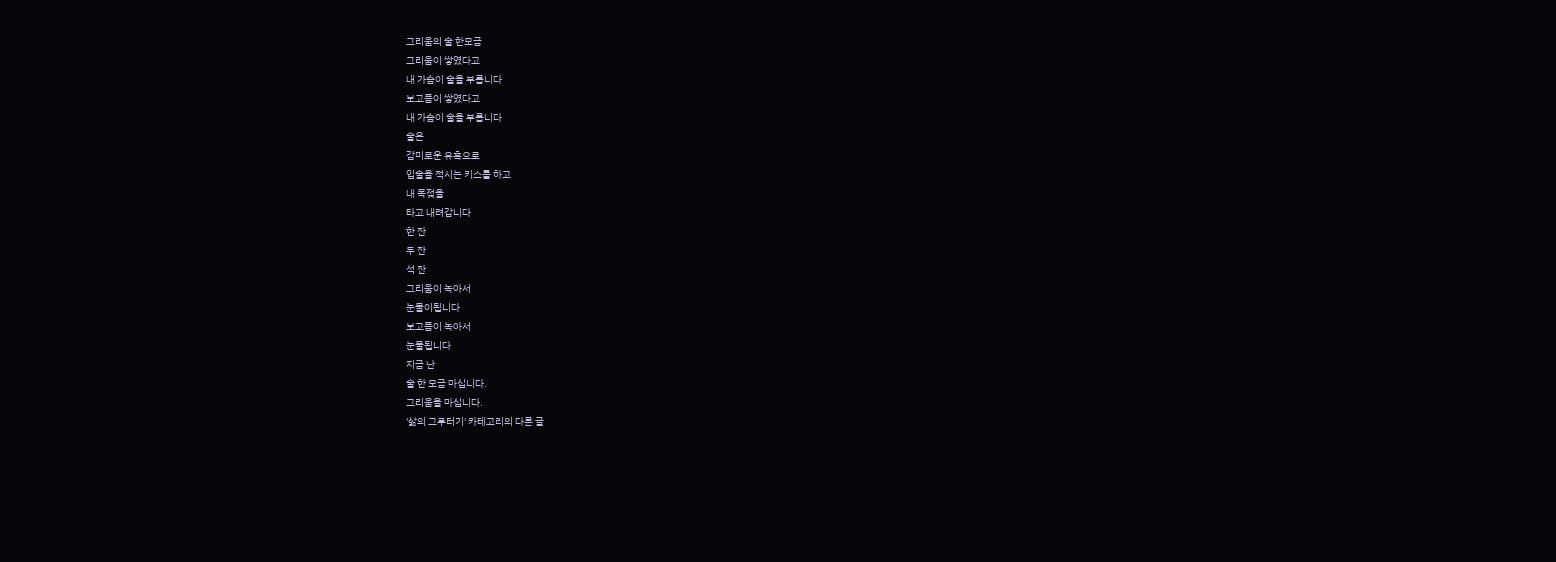그리움의 술 한모금
그리움이 쌓였다고
내 가슴이 술을 부릅니다
보고픔이 쌓였다고
내 가슴이 술을 부릅니다
술은
감미로운 유혹으로
입술을 적시는 키스를 하고
내 목젖을
타고 내려갑니다
한 잔
두 잔
석 잔
그리움이 녹아서
눈물이됩니다
보고픔이 녹아서
눈물됩니다
지금 난
술 한 모금 마십니다.
그리움을 마십니다.
'삶의 그루터기' 카테고리의 다른 글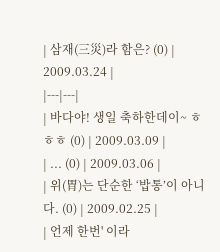| 삼재(三災)라 함은? (0) | 2009.03.24 |
|---|---|
| 바다야! 생일 축하한데이~ ㅎㅎㅎ (0) | 2009.03.09 |
| ... (0) | 2009.03.06 |
| 위(胃)는 단순한 ‘밥통’이 아니다. (0) | 2009.02.25 |
| 언제 한번' 이라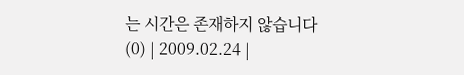는 시간은 존재하지 않습니다 (0) | 2009.02.24 |